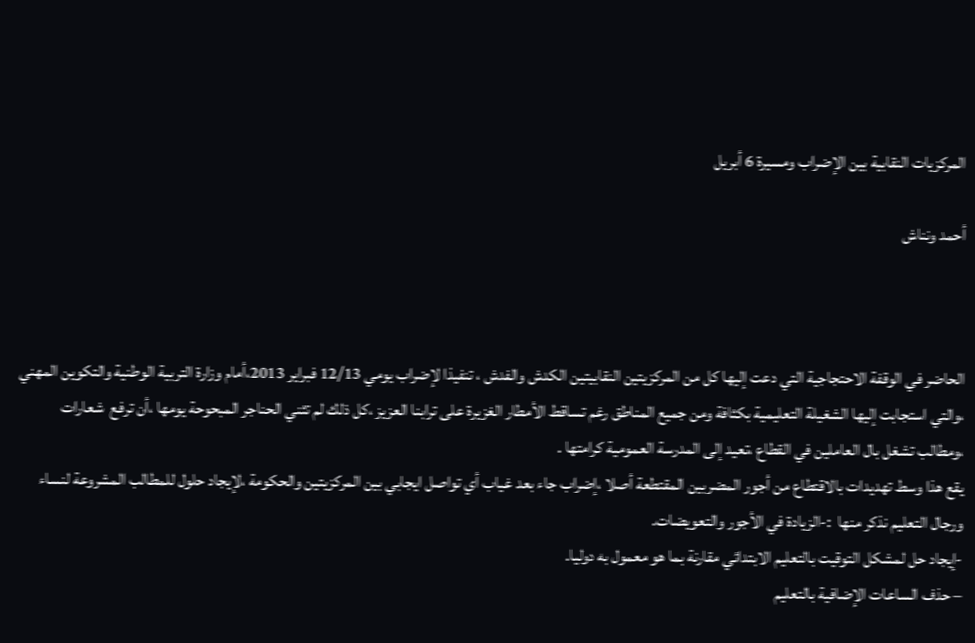المركزيات النقابية بين الإضراب ومسيرة 6 أبريل

أحمد ونناش



الحاضر في الوقفة الاحتجاجية التي دعت إليها كل من المركزيتين النقابيتين الكدش والفدش ، تنفيذا لإضراب يومي 12/13 فبراير 2013،أمام وزارة التربية الوطنية والتكوين المهني ،والتي استجابت إليها الشغيلة التعليمية بكثافة ومن جميع المناطق رغم تساقط الأمطار الغزيرة على ترابنا العزيز ،كل ذلك لم تثني الحناجر المبحوحة يومها ،أن ترفع  شعارات ،ومطالب تشغل بال العاملين في القطاع ،تعيد إلى المدرسة العمومية كرامتها .
يقع هذا وسط تهديدات بالاقتطاع من أجور المضربين المقتطعة أصلا ،إضراب جاء بعد غياب أي تواصل ايجابي بين المركزيتين والحكومة ،لإيجاد حلول للمطالب المشروعة لنساء ورجال التعليم نذكر منها  :-الزيادة في الأجور والتعويضات.
-إيجاد حل لمشكل التوقيت بالتعليم الابتدائي مقارنة بما هو معمول به دوليا.
– حذف الساعات الإضافية بالتعليم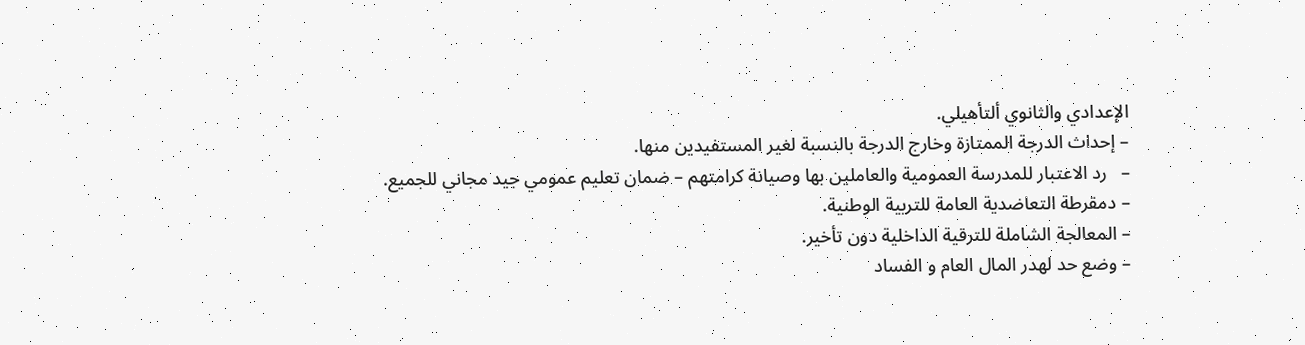الإعدادي والثانوي ألتأهيلي.
– إحداث الدرجة الممتازة وخارج الدرجة بالنسبة لغير المستفيدين منها.
–   رد الاعتبار للمدرسة العمومية والعاملين بها وصيانة كرامتهم – ضمان تعليم عمومي جيد مجاني للجميع.
– دمقرطة التعاضدية العامة للتربية الوطنية.
– المعالجة الشاملة للترقية الداخلية دون تأخير.
– وضع حد لهدر المال العام و الفساد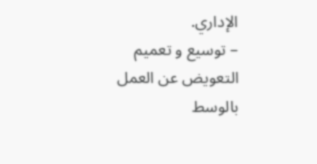الإداري.
– توسيع و تعميم التعويض عن العمل بالوسط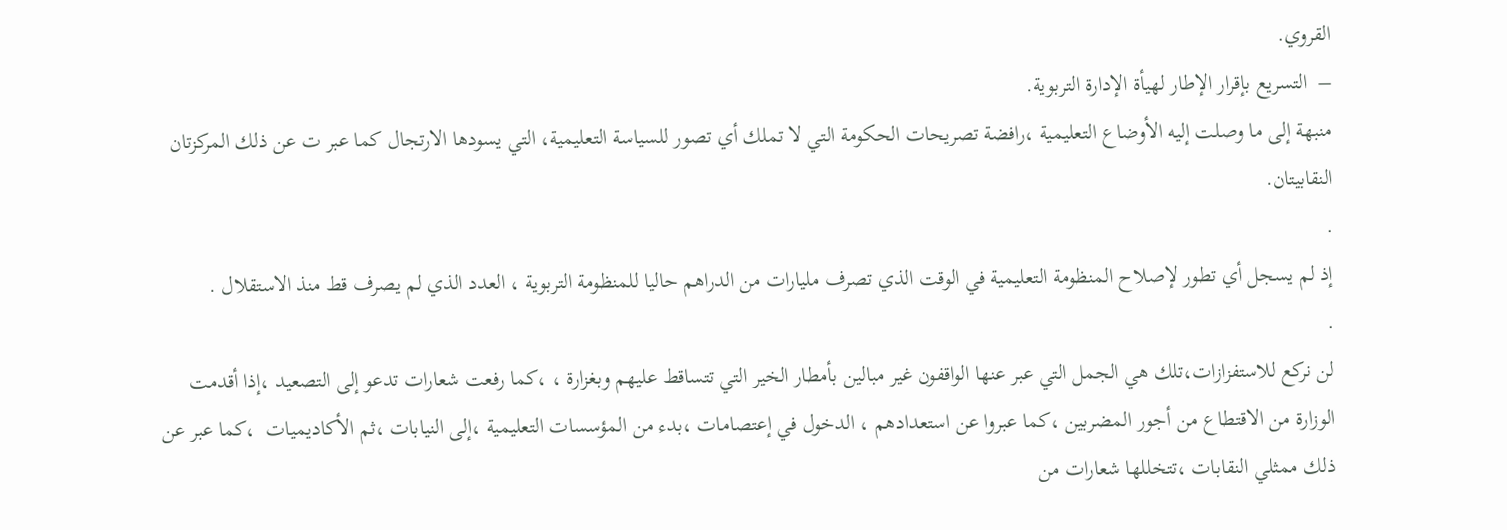القروي.
–  التسريع بإقرار الإطار لهيأة الإدارة التربوية.
منبهة إلى ما وصلت إليه الأوضاع التعليمية ،رافضة تصريحات الحكومة التي لا تملك أي تصور للسياسة التعليمية، التي يسودها الارتجال كما عبر ت عن ذلك المركزتان النقابيتان.
.
إذ لم يسجل أي تطور لإصلاح المنظومة التعليمية في الوقت الذي تصرف مليارات من الدراهم حاليا للمنظومة التربوية ، العدد الذي لم يصرف قط منذ الاستقلال .
.
لن نركع للاستفزازات،تلك هي الجمل التي عبر عنها الواقفون غير مبالين بأمطار الخير التي تتساقط عليهم وبغزارة ، ،كما رفعت شعارات تدعو إلى التصعيد ،إذا أقدمت الوزارة من الاقتطاع من أجور المضربين ،كما عبروا عن استعدادهم ، الدخول في إعتصامات ،بدء من المؤسسات التعليمية ،إلى النيابات ،ثم الأكاديميات  ،كما عبر عن ذلك ممثلي النقابات ،تتخللها شعارات من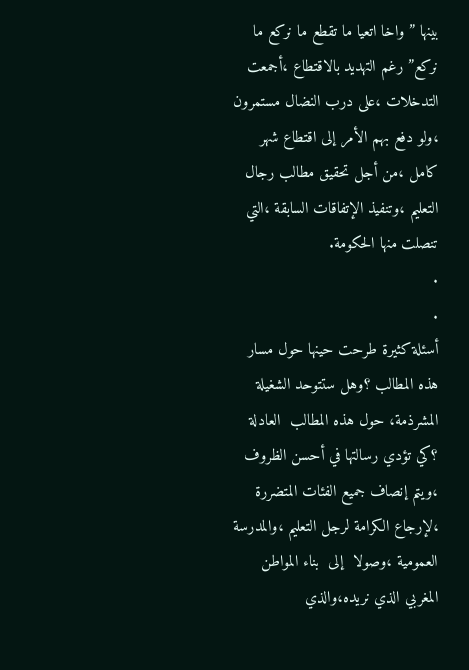بينها ” واخا اتعيا ما تقطع ما نركع ما نركع” رغم التهديد بالاقتطاع ،أجمعت التدخلات ،على درب النضال مستمرون ،ولو دفع بهم الأمر إلى اقتطاع شهر كامل ،من أجل تحقيق مطالب رجال التعليم ،وتنفيذ الإتفاقات السابقة ،التي تنصلت منها الحكومة.
.
.
أسئلة كثيرة طرحت حينها حول مسار هذه المطالب ؟وهل ستتوحد الشغيلة المشرذمة، حول هذه المطالب  العادلة ؟كي تؤدي رسالتها في أحسن الظروف ،ويتم إنصاف جميع الفئات المتضررة ،لإرجاع الكرامة لرجل التعليم ،والمدرسة العمومية ،وصولا  إلى  بناء المواطن المغربي الذي نريده،والذي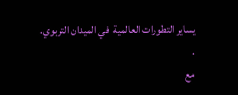يساير التطورات العالمية  في الميدان التربوي.
.
مع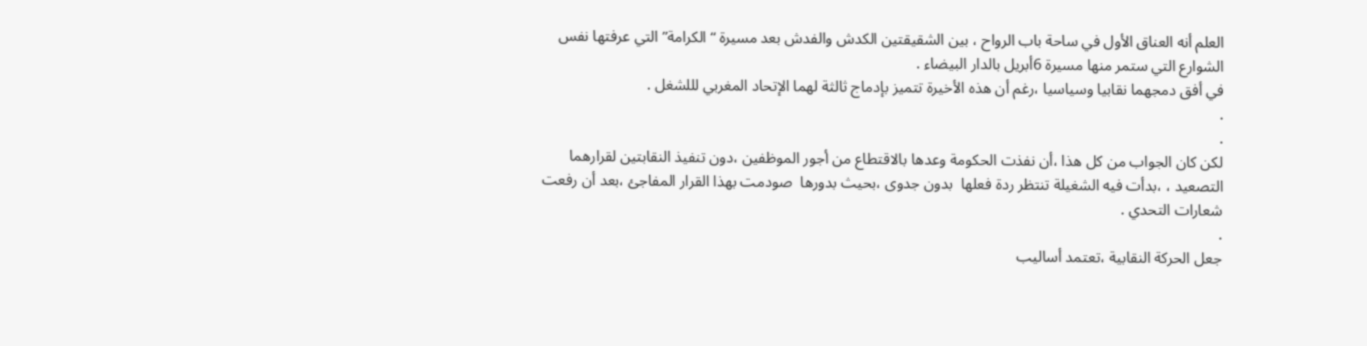العلم أنه العناق الأول في ساحة باب الرواح ، بين الشقيقتين الكدش والفدش بعد مسيرة “الكرامة” التي عرفتها نفس الشوارع التي ستمر منها مسيرة 6أبريل بالدار البيضاء .
في أفق دمجهما نقابيا وسياسيا ،رغم أن هذه الأخيرة تتميز بإدماج ثالثة لهما الإتحاد المغربي لللشغل .
.
.
لكن كان الجواب من كل هذا ،أن نفذت الحكومة وعدها بالاقتطاع من أجور الموظفين ،دون تنفيذ النقابتين لقرارهما التصعيد ، ،بدأت فيه الشغيلة تنتظر ردة فعلها  بدون جدوى ،بحيث بدورها  صودمت بهذا القرار المفاجئ ،بعد أن رفعت  شعارات التحدي .
.
جعل الحركة النقابية ،تعتمد أساليب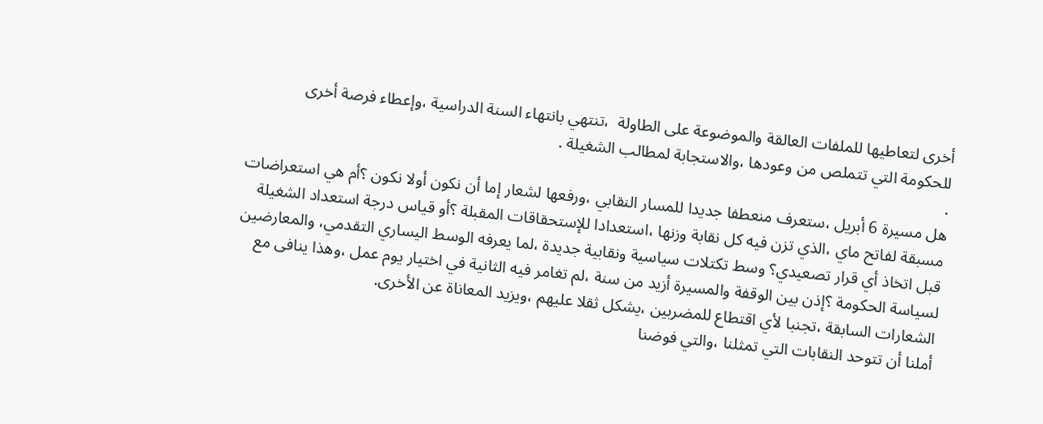أخرى لتعاطيها للملفات العالقة والموضوعة على الطاولة  ،تنتهي بانتهاء السنة الدراسية ،وإعطاء فرصة أخرى للحكومة التي تتملص من وعودها ،والاستجابة لمطالب الشغيلة .
.
هل مسيرة 6 أبريل ،ستعرف منعطفا جديدا للمسار النقابي ،ورفعها لشعار إما أن نكون أولا نكون ؟أم هي استعراضات مسبقة لفاتح ماي ،الذي تزن فيه كل نقابة وزنها ،استعدادا للإستحقاقات المقبلة ؟أو قياس درجة استعداد الشغيلة قبل اتخاذ أي قرار تصعيدي؟ وسط تكتلات سياسية ونقابية جديدة ،لما يعرفه الوسط اليساري التقدمي، والمعارضين لسياسة الحكومة ؟إذن بين الوقفة والمسيرة أزيد من سنة ،لم تغامر فيه الثانية في اختيار يوم عمل ،وهذا ينافى مع الشعارات السابقة ،تجنبا لأي اقتطاع للمضربين ،يشكل ثقلا عليهم ،ويزيد المعاناة عن الأخرى.
أملنا أن تتوحد النقابات التي تمثلنا ،والتي فوضنا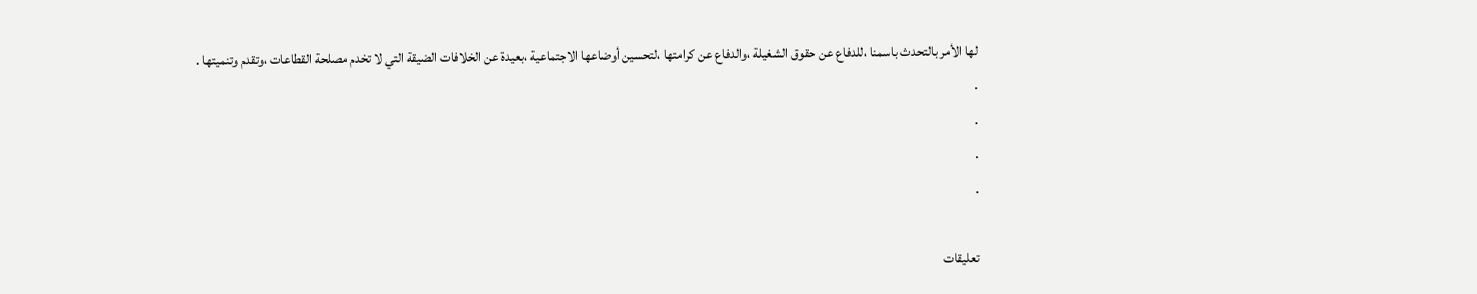لها الأمر بالتحدث باسمنا ،للدفاع عن حقوق الشغيلة ،والدفاع عن كرامتها ،لتحسين أوضاعها الاجتماعية ،بعيدة عن الخلافات الضيقة التي لا تخدم مصلحة القطاعات ،وتقدم وتنميتها .
.
.
.
.

تعليقات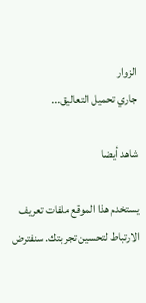الزوار
جاري تحميل التعاليق...

شاهد أيضا

يستخدم هذا الموقع ملفات تعريف الارتباط لتحسين تجربتك. سنفترض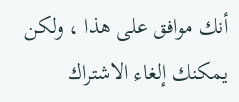أنك موافق على هذا ، ولكن يمكنك إلغاء الاشتراك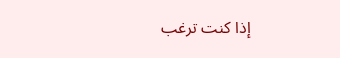إذا كنت ترغب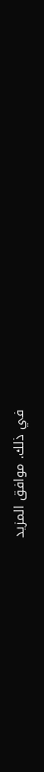في ذلك. موافق المزيد